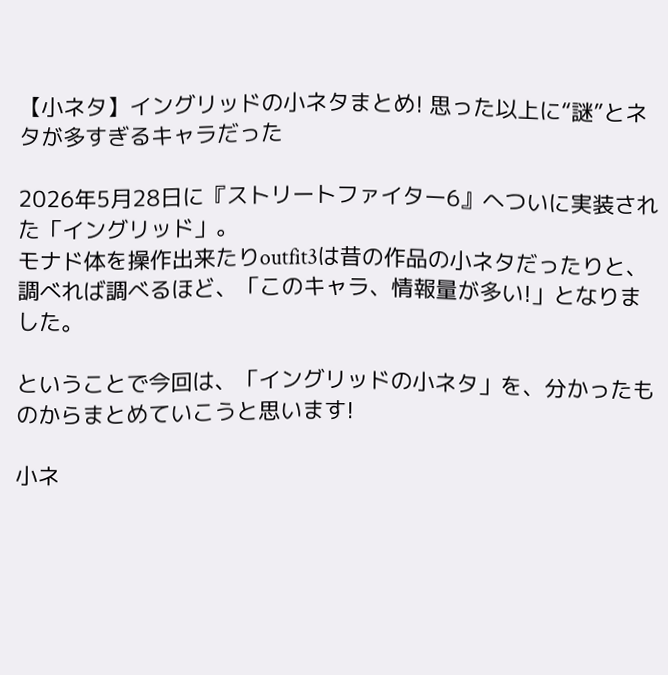【小ネタ】イングリッドの小ネタまとめ! 思った以上に“謎”とネタが多すぎるキャラだった

2026年5月28日に『ストリートファイター6』へついに実装された「イングリッド」。
モナド体を操作出来たりoutfit3は昔の作品の小ネタだったりと、調べれば調べるほど、「このキャラ、情報量が多い!」となりました。

ということで今回は、「イングリッドの小ネタ」を、分かったものからまとめていこうと思います!

小ネ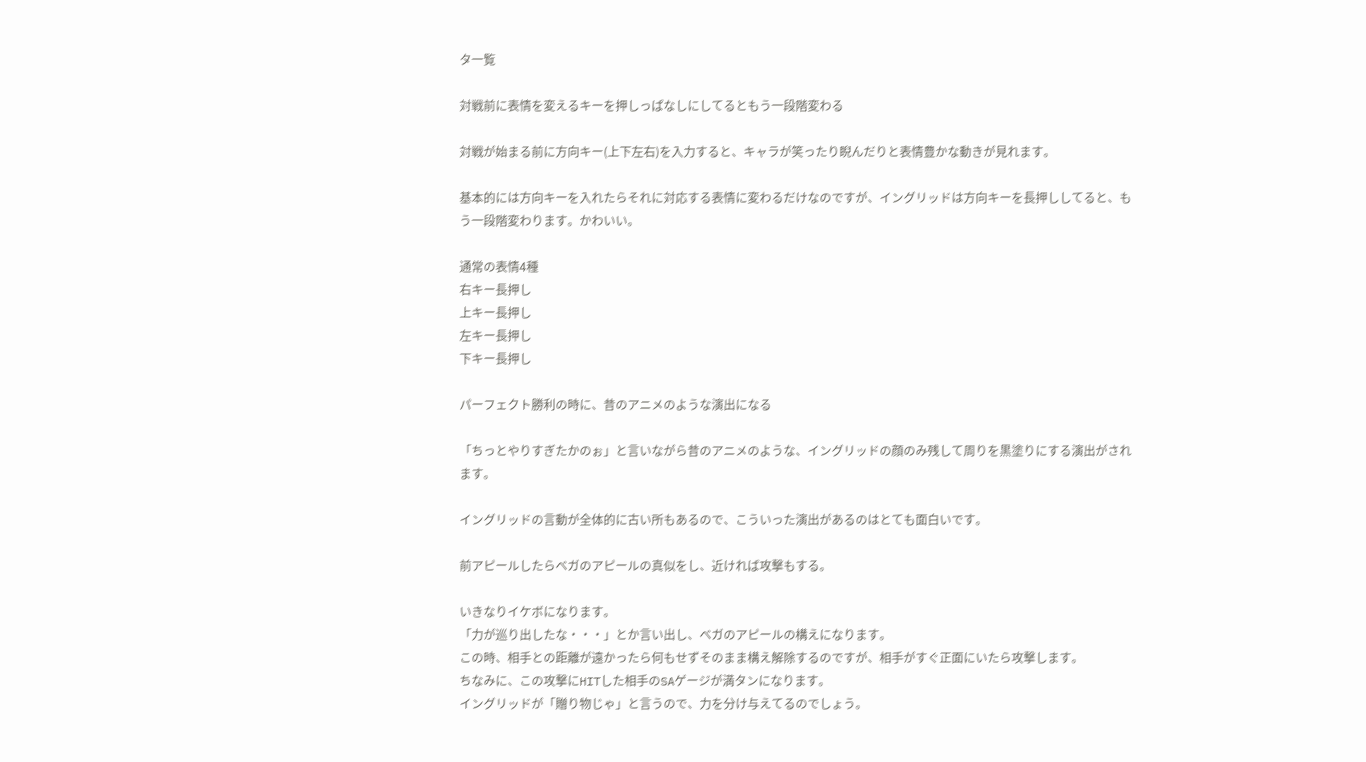タ一覧

対戦前に表情を変えるキーを押しっぱなしにしてるともう一段階変わる

対戦が始まる前に方向キー(上下左右)を入力すると、キャラが笑ったり睨んだりと表情豊かな動きが見れます。

基本的には方向キーを入れたらそれに対応する表情に変わるだけなのですが、イングリッドは方向キーを長押ししてると、もう一段階変わります。かわいい。

通常の表情4種
右キー長押し
上キー長押し
左キー長押し
下キー長押し

パーフェクト勝利の時に、昔のアニメのような演出になる

「ちっとやりすぎたかのぉ」と言いながら昔のアニメのような、イングリッドの顔のみ残して周りを黒塗りにする演出がされます。

イングリッドの言動が全体的に古い所もあるので、こういった演出があるのはとても面白いです。

前アピールしたらベガのアピールの真似をし、近ければ攻撃もする。

いきなりイケボになります。
「力が巡り出したな・・・」とか言い出し、ベガのアピールの構えになります。
この時、相手との距離が遠かったら何もせずそのまま構え解除するのですが、相手がすぐ正面にいたら攻撃します。
ちなみに、この攻撃にHITした相手のSAゲージが満タンになります。
イングリッドが「贈り物じゃ」と言うので、力を分け与えてるのでしょう。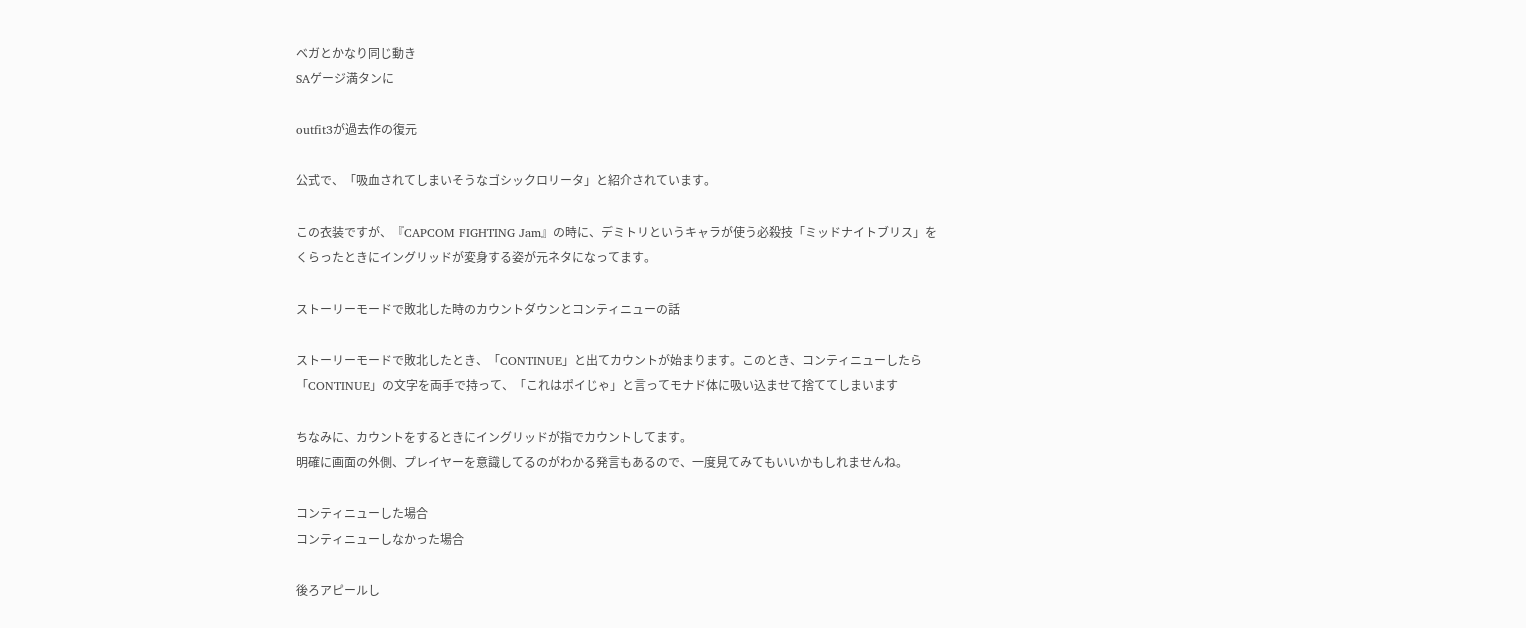ベガとかなり同じ動き
SAゲージ満タンに

outfit3が過去作の復元

公式で、「吸血されてしまいそうなゴシックロリータ」と紹介されています。

この衣装ですが、『CAPCOM FIGHTING Jam』の時に、デミトリというキャラが使う必殺技「ミッドナイトブリス」をくらったときにイングリッドが変身する姿が元ネタになってます。

ストーリーモードで敗北した時のカウントダウンとコンティニューの話

ストーリーモードで敗北したとき、「CONTINUE」と出てカウントが始まります。このとき、コンティニューしたら「CONTINUE」の文字を両手で持って、「これはポイじゃ」と言ってモナド体に吸い込ませて捨ててしまいます

ちなみに、カウントをするときにイングリッドが指でカウントしてます。
明確に画面の外側、プレイヤーを意識してるのがわかる発言もあるので、一度見てみてもいいかもしれませんね。

コンティニューした場合
コンティニューしなかった場合

後ろアピールし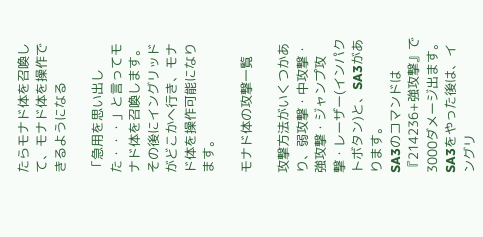たらモナド体を召喚して、モナド体を操作できるようになる

「急用を思い出した・・・」と言ってモナド体を召喚します。
その後にイングリッドがどこかへ行き、モナド体を操作可能になります。

モナド体の攻撃一覧

攻撃方法がいくつかあり、弱攻撃・中攻撃・強攻撃・ジャンプ攻撃・レーザー(インパクトボタン)と、SA3があります。
SA3のコマンドは『214236+強攻撃』で3000ダメージ出ます。
SA3をやった後は、イングリ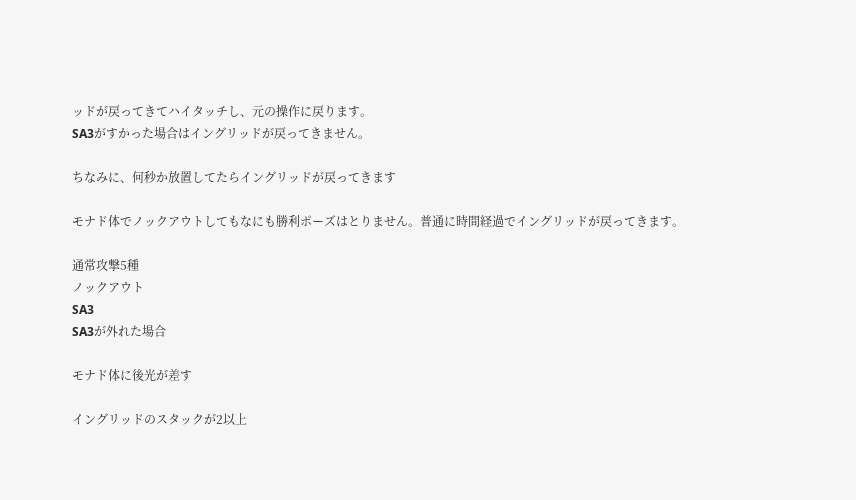ッドが戻ってきてハイタッチし、元の操作に戻ります。
SA3がすかった場合はイングリッドが戻ってきません。

ちなみに、何秒か放置してたらイングリッドが戻ってきます

モナド体でノックアウトしてもなにも勝利ポーズはとりません。普通に時間経過でイングリッドが戻ってきます。

通常攻撃5種
ノックアウト
SA3
SA3が外れた場合

モナド体に後光が差す

イングリッドのスタックが2以上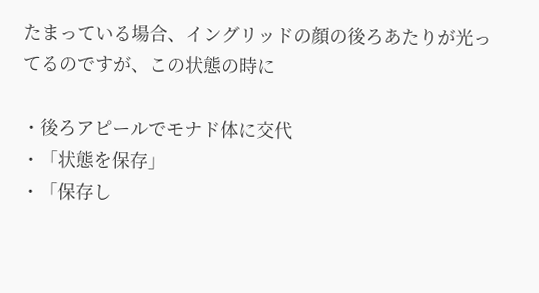たまっている場合、イングリッドの顔の後ろあたりが光ってるのですが、この状態の時に

・後ろアピールでモナド体に交代
・「状態を保存」
・「保存し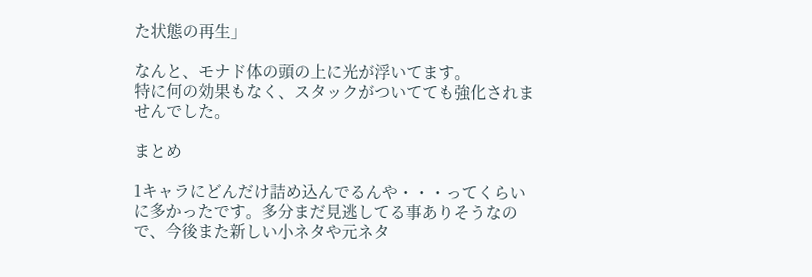た状態の再生」

なんと、モナド体の頭の上に光が浮いてます。
特に何の効果もなく、スタックがついてても強化されませんでした。

まとめ

1キャラにどんだけ詰め込んでるんや・・・ってくらいに多かったです。多分まだ見逃してる事ありそうなので、今後また新しい小ネタや元ネタ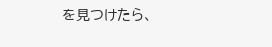を見つけたら、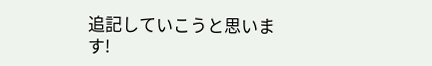追記していこうと思います!